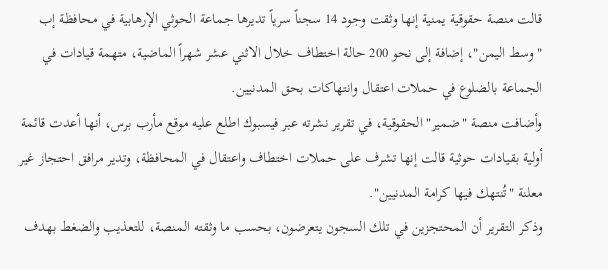قالت منصة حقوقية يمنية إنها وثقت وجود 14 سجناً سرياً تديرها جماعة الحوثي الإرهابية في محافظة إب "وسط اليمن"، إضافة إلى نحو 200 حالة اختطاف خلال الاثني عشر شهراً الماضية، متهمة قيادات في الجماعة بالضلوع في حملات اعتقال وانتهاكات بحق المدنيين.
وأضافت منصة "ضمير" الحقوقية، في تقرير نشرته عبر فيسبوك اطلع عليه موقع مأرب برس، أنها أعدت قائمة أولية بقيادات حوثية قالت إنها تشرف على حملات اختطاف واعتقال في المحافظة، وتدير مرافق احتجاز غير معلنة "تُنتهك فيها كرامة المدنيين".
وذكر التقرير أن المحتجزين في تلك السجون يتعرضون، بحسب ما وثقته المنصة، للتعذيب والضغط بهدف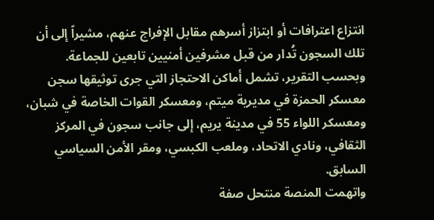انتزاع اعترافات أو ابتزاز أسرهم مقابل الإفراج عنهم، مشيراً إلى أن تلك السجون تُدار من قبل مشرفين أمنيين تابعين للجماعة.
وبحسب التقرير، تشمل أماكن الاحتجاز التي جرى توثيقها سجن معسكر الحمزة في مديرية ميتم، ومعسكر القوات الخاصة في شبان، ومعسكر اللواء 55 في مدينة يريم، إلى جانب سجون في المركز الثقافي، ونادي الاتحاد، وملعب الكبسي، ومقر الأمن السياسي السابق.
واتهمت المنصة منتحل صفة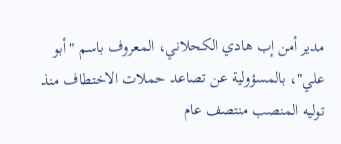مدير أمن إب هادي الكحلاني، المعروف باسم "أبو علي"، بالمسؤولية عن تصاعد حملات الاختطاف منذ توليه المنصب منتصف عام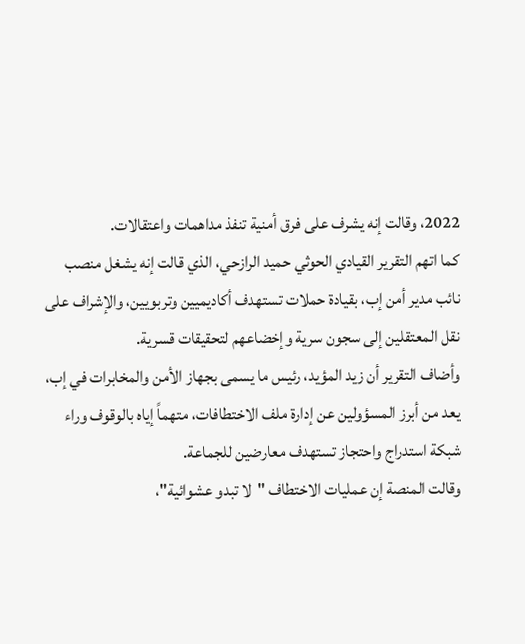2022، وقالت إنه يشرف على فرق أمنية تنفذ مداهمات واعتقالات.
كما اتهم التقرير القيادي الحوثي حميد الرازحي، الذي قالت إنه يشغل منصب نائب مدير أمن إب، بقيادة حملات تستهدف أكاديميين وتربويين، والإشراف على نقل المعتقلين إلى سجون سرية وإخضاعهم لتحقيقات قسرية.
وأضاف التقرير أن زيد المؤيد، رئيس ما يسمى بجهاز الأمن والمخابرات في إب، يعد من أبرز المسؤولين عن إدارة ملف الاختطافات، متهماً إياه بالوقوف وراء شبكة استدراج واحتجاز تستهدف معارضين للجماعة.
وقالت المنصة إن عمليات الاختطاف "لا تبدو عشوائية"،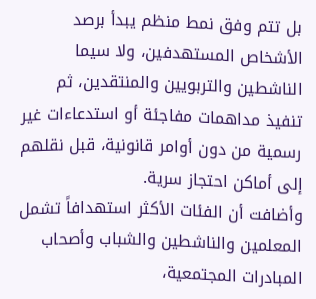بل تتم وفق نمط منظم يبدأ برصد الأشخاص المستهدفين، ولا سيما الناشطين والتربويين والمنتقدين، ثم تنفيذ مداهمات مفاجئة أو استدعاءات غير رسمية من دون أوامر قانونية، قبل نقلهم إلى أماكن احتجاز سرية.
وأضافت أن الفئات الأكثر استهدافاً تشمل المعلمين والناشطين والشباب وأصحاب المبادرات المجتمعية،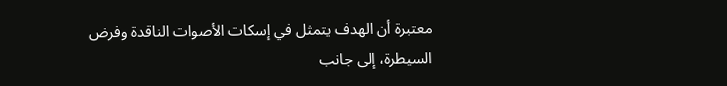معتبرة أن الهدف يتمثل في إسكات الأصوات الناقدة وفرض السيطرة، إلى جانب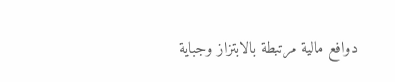دوافع مالية مرتبطة بالابتزاز وجباية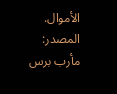الأموال.
المصدر:
مأرب برس